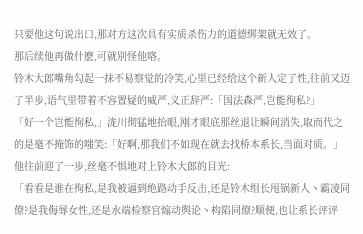只要他这句说出口,那对方这次具有实质杀伤力的道德绑架就无效了。
那后续他再做什麽,可就别怪他咯。
铃木大郎嘴角勾起一抹不易察觉的冷笑,心里已经给这个新人定了性,往前又迈了半步,语气里带着不容置疑的威严,义正辞严:「国法森严,岂能徇私?」
「好一个岂能徇私,」泷川彻猛地抬眼,刚才眼底那丝退让瞬间消失,取而代之的是毫不掩饰的嗤笑:「好啊,那我们不如现在就去找桥本系长,当面对质。」
他往前迎了一步,丝毫不惧地对上铃木大郎的目光:
「看看是谁在徇私,是我被逼到绝路动手反击,还是铃木组长甩锅新人丶霸凌同僚?是我侮辱女性,还是水端检察官煽动舆论丶构陷同僚?顺便,也让系长评评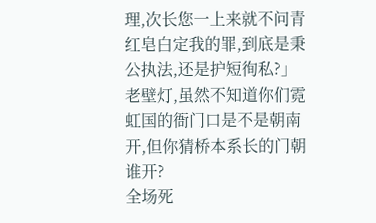理,次长您一上来就不问青红皂白定我的罪,到底是秉公执法,还是护短徇私?」
老壁灯,虽然不知道你们霓虹国的衙门口是不是朝南开,但你猜桥本系长的门朝谁开?
全场死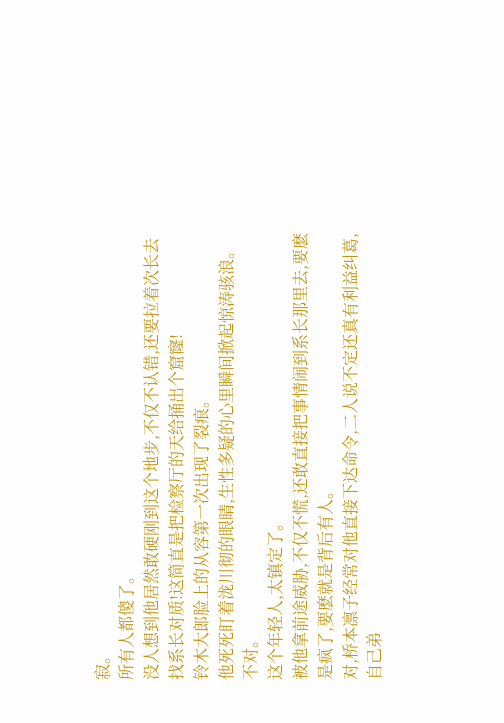寂。
所有人都傻了。
没人想到他居然敢硬刚到这个地步,不仅不认错,还要拉着次长去找系长对质!这简直是把检察厅的天给捅出个窟窿!
铃木大郎脸上的从容第一次出现了裂痕。
他死死盯着泷川彻的眼睛,生性多疑的心里瞬间掀起惊涛骇浪。
不对。
这个年轻人,太镇定了。
被他拿前途威胁,不仅不慌,还敢直接把事情闹到系长那里去,要麽是疯了,要麽就是背后有人。
对,桥本凛子经常对他直接下达命令,二人说不定还真有利益纠葛,自己弟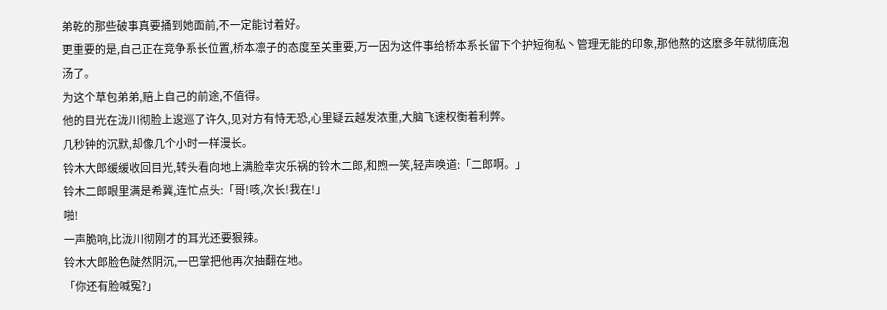弟乾的那些破事真要捅到她面前,不一定能讨着好。
更重要的是,自己正在竞争系长位置,桥本凛子的态度至关重要,万一因为这件事给桥本系长留下个护短徇私丶管理无能的印象,那他熬的这麽多年就彻底泡汤了。
为这个草包弟弟,赔上自己的前途,不值得。
他的目光在泷川彻脸上逡巡了许久,见对方有恃无恐,心里疑云越发浓重,大脑飞速权衡着利弊。
几秒钟的沉默,却像几个小时一样漫长。
铃木大郎缓缓收回目光,转头看向地上满脸幸灾乐祸的铃木二郎,和煦一笑,轻声唤道:「二郎啊。」
铃木二郎眼里满是希冀,连忙点头:「哥!咳,次长!我在!」
啪!
一声脆响,比泷川彻刚才的耳光还要狠辣。
铃木大郎脸色陡然阴沉,一巴掌把他再次抽翻在地。
「你还有脸喊冤?」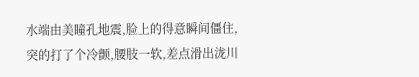水端由美瞳孔地震,脸上的得意瞬间僵住,突的打了个冷颤,腰肢一软,差点滑出泷川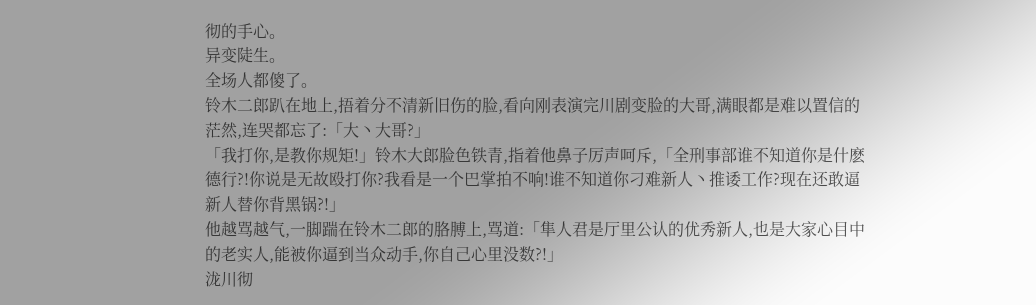彻的手心。
异变陡生。
全场人都傻了。
铃木二郎趴在地上,捂着分不清新旧伤的脸,看向刚表演完川剧变脸的大哥,满眼都是难以置信的茫然,连哭都忘了:「大丶大哥?」
「我打你,是教你规矩!」铃木大郎脸色铁青,指着他鼻子厉声呵斥,「全刑事部谁不知道你是什麽德行?!你说是无故殴打你?我看是一个巴掌拍不响!谁不知道你刁难新人丶推诿工作?现在还敢逼新人替你背黑锅?!」
他越骂越气,一脚踹在铃木二郎的胳膊上,骂道:「隼人君是厅里公认的优秀新人,也是大家心目中的老实人,能被你逼到当众动手,你自己心里没数?!」
泷川彻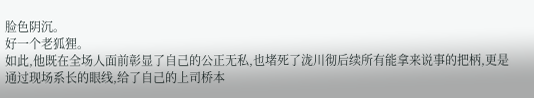脸色阴沉。
好一个老狐狸。
如此,他既在全场人面前彰显了自己的公正无私,也堵死了泷川彻后续所有能拿来说事的把柄,更是通过现场系长的眼线,给了自己的上司桥本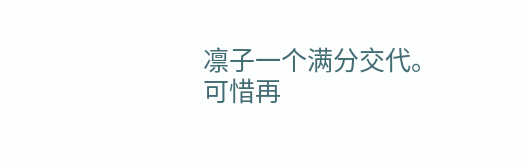凛子一个满分交代。
可惜再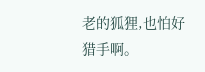老的狐狸,也怕好猎手啊。